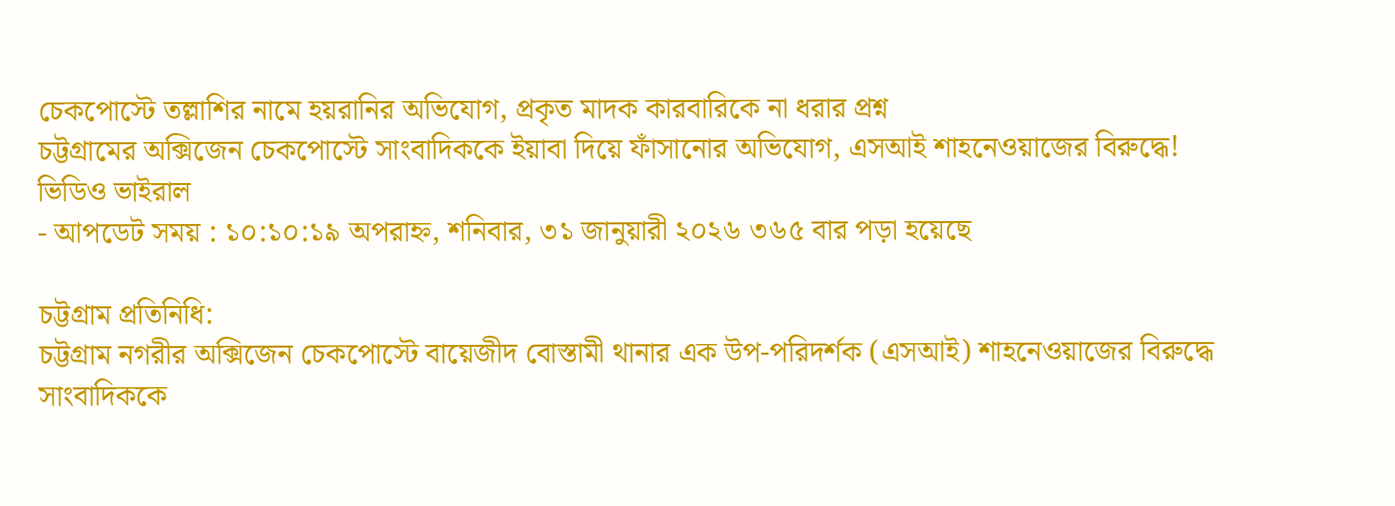চেকপোস্টে তল্লাশির নামে হয়রানির অভিযোগ, প্রকৃত মাদক কারবারিকে না ধরার প্রশ্ন
চট্টগ্রামের অক্সিজেন চেকপোস্টে সাংবাদিককে ইয়াবা দিয়ে ফাঁসানোর অভিযোগ, এসআই শাহনেওয়াজের বিরুদ্ধে! ভিডিও ভাইরাল
- আপডেট সময় : ১০:১০:১৯ অপরাহ্ন, শনিবার, ৩১ জানুয়ারী ২০২৬ ৩৬৫ বার পড়া হয়েছে

চট্টগ্রাম প্রতিনিধি:
চট্টগ্রাম নগরীর অক্সিজেন চেকপোস্টে বায়েজীদ বোস্তামী থানার এক উপ-পরিদর্শক (এসআই) শাহনেওয়াজের বিরুদ্ধে সাংবাদিককে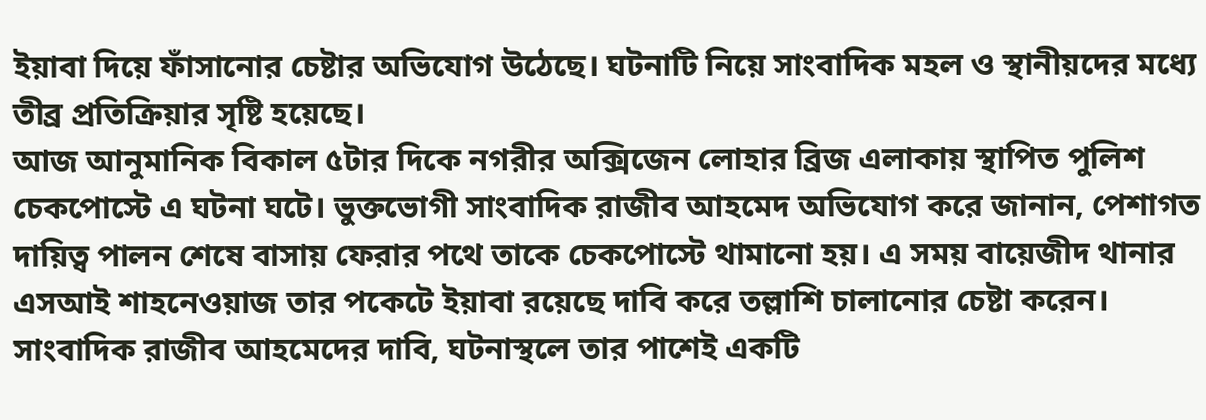ইয়াবা দিয়ে ফাঁসানোর চেষ্টার অভিযোগ উঠেছে। ঘটনাটি নিয়ে সাংবাদিক মহল ও স্থানীয়দের মধ্যে তীব্র প্রতিক্রিয়ার সৃষ্টি হয়েছে।
আজ আনুমানিক বিকাল ৫টার দিকে নগরীর অক্সিজেন লোহার ব্রিজ এলাকায় স্থাপিত পুলিশ চেকপোস্টে এ ঘটনা ঘটে। ভুক্তভোগী সাংবাদিক রাজীব আহমেদ অভিযোগ করে জানান, পেশাগত দায়িত্ব পালন শেষে বাসায় ফেরার পথে তাকে চেকপোস্টে থামানো হয়। এ সময় বায়েজীদ থানার এসআই শাহনেওয়াজ তার পকেটে ইয়াবা রয়েছে দাবি করে তল্লাশি চালানোর চেষ্টা করেন।
সাংবাদিক রাজীব আহমেদের দাবি, ঘটনাস্থলে তার পাশেই একটি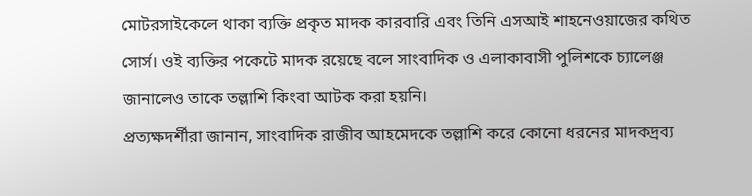মোটরসাইকেলে থাকা ব্যক্তি প্রকৃত মাদক কারবারি এবং তিনি এসআই শাহনেওয়াজের কথিত সোর্স। ওই ব্যক্তির পকেটে মাদক রয়েছে বলে সাংবাদিক ও এলাকাবাসী পুলিশকে চ্যালেঞ্জ জানালেও তাকে তল্লাশি কিংবা আটক করা হয়নি।
প্রত্যক্ষদর্শীরা জানান, সাংবাদিক রাজীব আহমেদকে তল্লাশি করে কোনো ধরনের মাদকদ্রব্য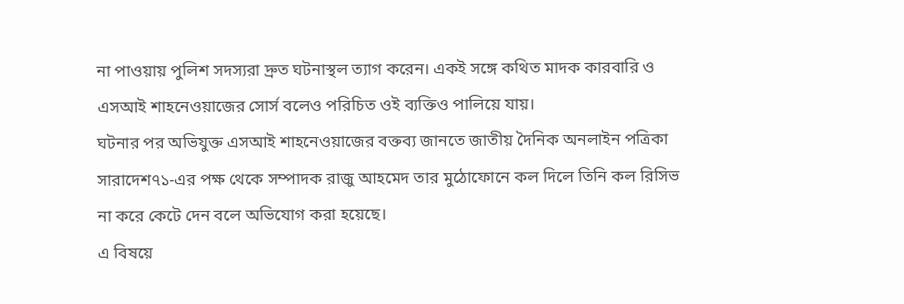না পাওয়ায় পুলিশ সদস্যরা দ্রুত ঘটনাস্থল ত্যাগ করেন। একই সঙ্গে কথিত মাদক কারবারি ও এসআই শাহনেওয়াজের সোর্স বলেও পরিচিত ওই ব্যক্তিও পালিয়ে যায়।
ঘটনার পর অভিযুক্ত এসআই শাহনেওয়াজের বক্তব্য জানতে জাতীয় দৈনিক অনলাইন পত্রিকা সারাদেশ৭১-এর পক্ষ থেকে সম্পাদক রাজু আহমেদ তার মুঠোফোনে কল দিলে তিনি কল রিসিভ না করে কেটে দেন বলে অভিযোগ করা হয়েছে।
এ বিষয়ে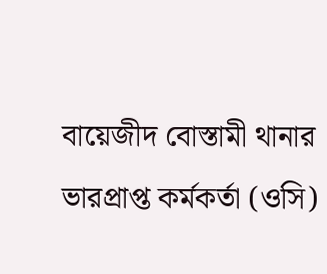বায়েজীদ বোস্তামী থানার ভারপ্রাপ্ত কর্মকর্তা (ওসি)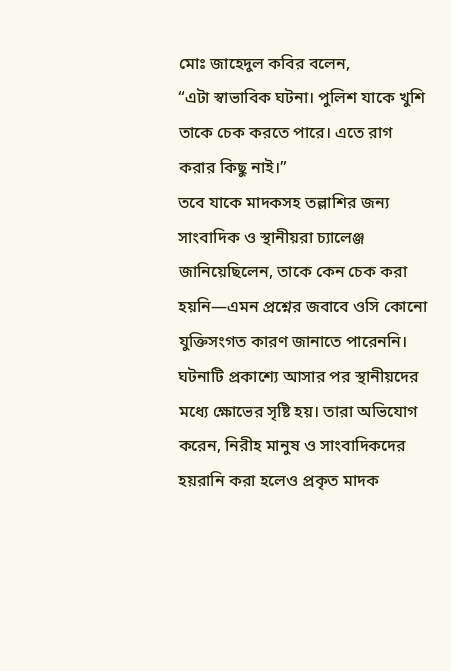মোঃ জাহেদুল কবির বলেন,
“এটা স্বাভাবিক ঘটনা। পুলিশ যাকে খুশি তাকে চেক করতে পারে। এতে রাগ করার কিছু নাই।”
তবে যাকে মাদকসহ তল্লাশির জন্য সাংবাদিক ও স্থানীয়রা চ্যালেঞ্জ জানিয়েছিলেন, তাকে কেন চেক করা হয়নি—এমন প্রশ্নের জবাবে ওসি কোনো যুক্তিসংগত কারণ জানাতে পারেননি।
ঘটনাটি প্রকাশ্যে আসার পর স্থানীয়দের মধ্যে ক্ষোভের সৃষ্টি হয়। তারা অভিযোগ করেন, নিরীহ মানুষ ও সাংবাদিকদের হয়রানি করা হলেও প্রকৃত মাদক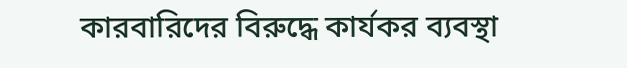কারবারিদের বিরুদ্ধে কার্যকর ব্যবস্থা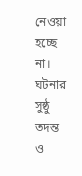নেওয়া হচ্ছে না। ঘটনার সুষ্ঠু তদন্ত ও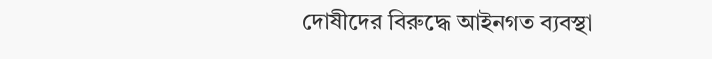দোষীদের বিরুদ্ধে আইনগত ব্যবস্থা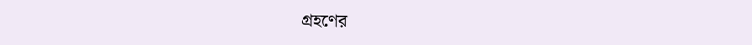গ্রহণের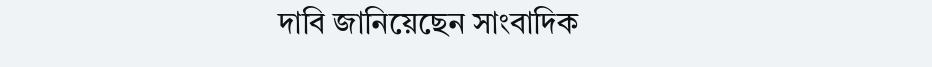দাবি জানিয়েছেন সাংবাদিক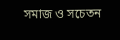সমাজ ও সচেতন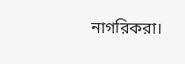নাগরিকরা।